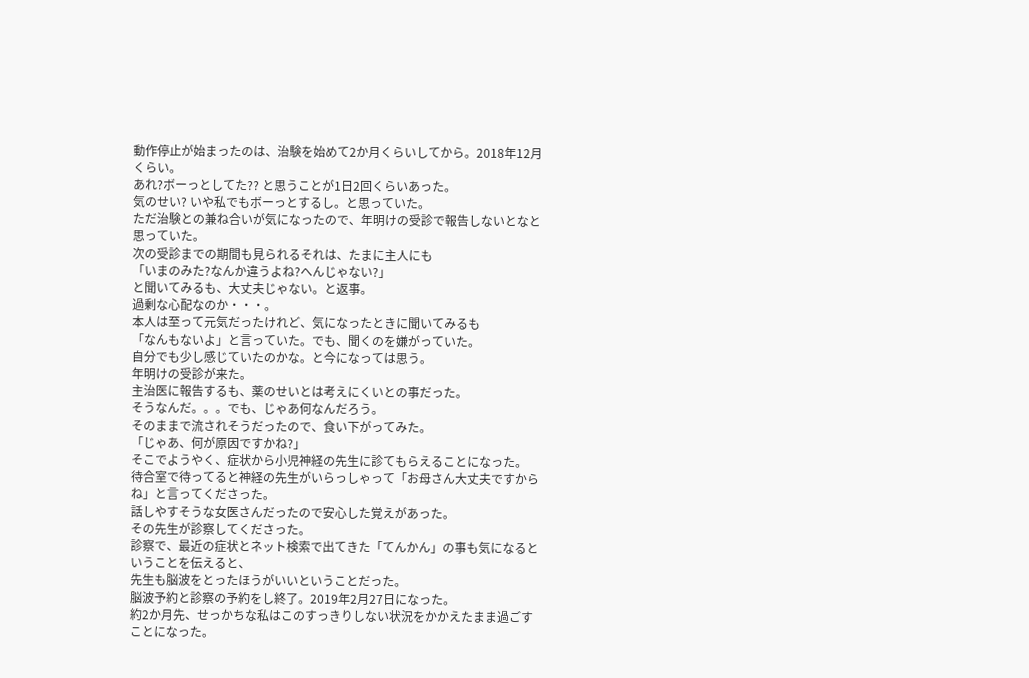動作停止が始まったのは、治験を始めて2か月くらいしてから。2018年12月くらい。
あれ?ボーっとしてた?? と思うことが1日2回くらいあった。
気のせい? いや私でもボーっとするし。と思っていた。
ただ治験との兼ね合いが気になったので、年明けの受診で報告しないとなと思っていた。
次の受診までの期間も見られるそれは、たまに主人にも
「いまのみた?なんか違うよね?へんじゃない?」
と聞いてみるも、大丈夫じゃない。と返事。
過剰な心配なのか・・・。
本人は至って元気だったけれど、気になったときに聞いてみるも
「なんもないよ」と言っていた。でも、聞くのを嫌がっていた。
自分でも少し感じていたのかな。と今になっては思う。
年明けの受診が来た。
主治医に報告するも、薬のせいとは考えにくいとの事だった。
そうなんだ。。。でも、じゃあ何なんだろう。
そのままで流されそうだったので、食い下がってみた。
「じゃあ、何が原因ですかね?」
そこでようやく、症状から小児神経の先生に診てもらえることになった。
待合室で待ってると神経の先生がいらっしゃって「お母さん大丈夫ですからね」と言ってくださった。
話しやすそうな女医さんだったので安心した覚えがあった。
その先生が診察してくださった。
診察で、最近の症状とネット検索で出てきた「てんかん」の事も気になるということを伝えると、
先生も脳波をとったほうがいいということだった。
脳波予約と診察の予約をし終了。2019年2月27日になった。
約2か月先、せっかちな私はこのすっきりしない状況をかかえたまま過ごすことになった。